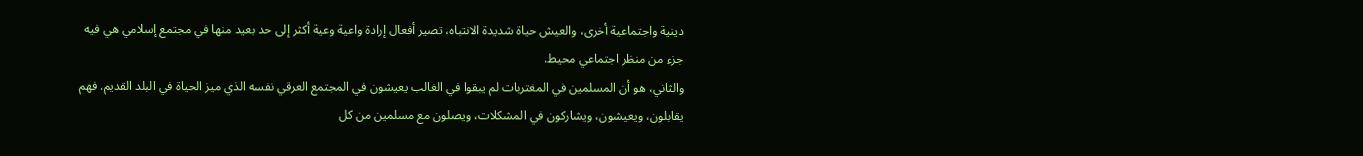دينية واجتماعية أخرى، والعيش حياة شديدة الانتباه، تصير أفعال إرادة واعية وعية أكثر إلى حد بعيد منها في مجتمع إسلامي هي فيه جزء من منظر اجتماعي محيط.
والثاني، هو أن المسلمين في المغتربات لم يبقوا في الغالب يعيشون في المجتمع العرقي نفسه الذي ميز الحياة في البلد القديم. فهم يقابلون، ويعيشون، ويشاركون في المشكلات، ويصلون مع مسلمين من كل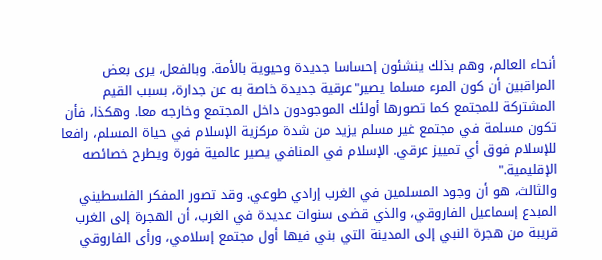أنحاء العالم، وهم بذلك ينشئون إحساسا جديدة وحيوية بالأمة. وبالفعل، يرى بعض المراقبين أن كون المرء مسلما يصير"عرقية جديدة خاصة به عن جدارة، بسبب القيم المشتركة للمجتمع كما تصورها أولئك الموجودون داخل المجتمع وخارجه معا. وهكذا، فأن تكون مسلمة في مجتمع غير مسلم يزيد من شدة مركزية الإسلام في حياة المسلم، رافعا للإسلام فوق أي تمييز عرقي. الإسلام في المنافي يصير عالمية فورة ويطرح خصائصه الإقليمية."
والثالث، هو أن وجود المسلمين في الغرب إرادي طوعي. وقد تصور المفكر الفلسطيني المبدع إسماعيل الفاروقي، والذي قضى سنوات عديدة في الغرب، أن الهجرة إلى الغرب قريبة من هجرة النبي إلى المدينة التي بني فيها أول مجتمع إسلامي، ورأى الفاروقي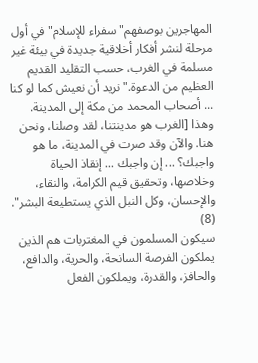المهاجرين بوصفهم"سفراء للإسلام"في أول مرحلة لنشر أفكار أخلاقية جديدة في بيئة غير مسلمة في الغرب، حسب التقليد القديم العظيم من الدعوة."نريد أن نعيش كما لو كنا ... أصحاب المحمد من مكة إلى المدينة. وهذا [الغرب هو مدينتنا، لقد وصلنا، ونحن هنا. والآن وقد صرت في المدينة، ما هو واجبك؟ ... إن واجبك ... إنقاذ الحياة وخلاصها، وتحقيق قيم الكرامة، والنقاء، والإحسان، وكل النبل الذي يستطيعة البشر". (8)
سيكون المسلمون في المغتربات هم الذين يملكون الفرصة السانحة، والحرية، والدافع، والحافز، والقدرة، ويملكون الفعل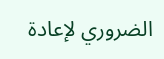الضروري لإعادة